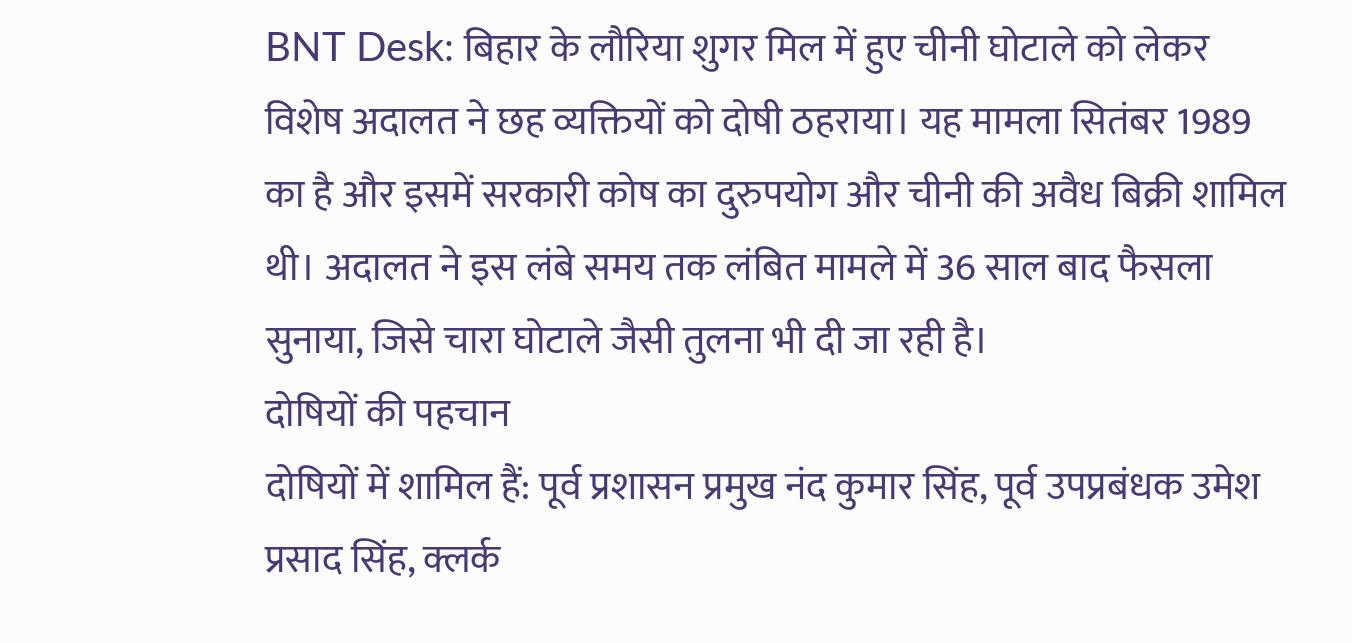BNT Desk: बिहार के लौरिया शुगर मिल में हुए चीनी घोटाले को लेकर विशेष अदालत ने छह व्यक्तियों को दोषी ठहराया। यह मामला सितंबर 1989 का है और इसमें सरकारी कोष का दुरुपयोग और चीनी की अवैध बिक्री शामिल थी। अदालत ने इस लंबे समय तक लंबित मामले में 36 साल बाद फैसला सुनाया, जिसे चारा घोटाले जैसी तुलना भी दी जा रही है।
दोषियों की पहचान
दोषियों में शामिल हैं: पूर्व प्रशासन प्रमुख नंद कुमार सिंह, पूर्व उपप्रबंधक उमेश प्रसाद सिंह, क्लर्क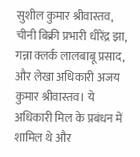सुशील कुमार श्रीवास्तव, चीनी बिक्री प्रभारी धीरेंद्र झा, गन्ना क्लर्क लालबाबू प्रसाद, और लेखा अधिकारी अजय कुमार श्रीवास्तव। ये अधिकारी मिल के प्रबंधन में शामिल थे और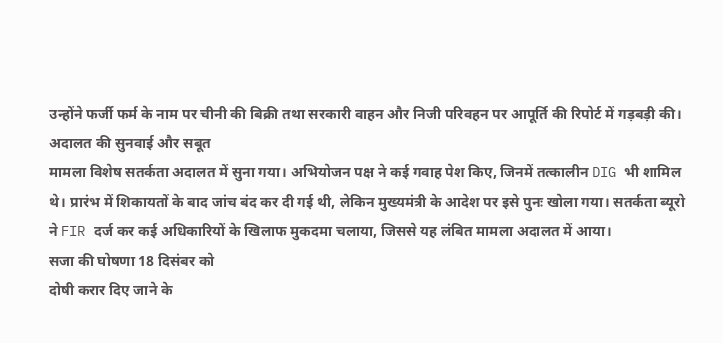उन्होंने फर्जी फर्म के नाम पर चीनी की बिक्री तथा सरकारी वाहन और निजी परिवहन पर आपूर्ति की रिपोर्ट में गड़बड़ी की।
अदालत की सुनवाई और सबूत
मामला विशेष सतर्कता अदालत में सुना गया। अभियोजन पक्ष ने कई गवाह पेश किए, जिनमें तत्कालीन DIG भी शामिल थे। प्रारंभ में शिकायतों के बाद जांच बंद कर दी गई थी, लेकिन मुख्यमंत्री के आदेश पर इसे पुनः खोला गया। सतर्कता ब्यूरो ने FIR दर्ज कर कई अधिकारियों के खिलाफ मुकदमा चलाया, जिससे यह लंबित मामला अदालत में आया।
सजा की घोषणा 18 दिसंबर को
दोषी करार दिए जाने के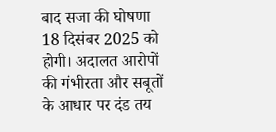बाद सजा की घोषणा 18 दिसंबर 2025 को होगी। अदालत आरोपों की गंभीरता और सबूतों के आधार पर दंड तय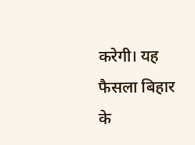करेगी। यह फैसला बिहार के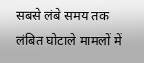सबसे लंबे समय तक लंबित घोटाले मामलों में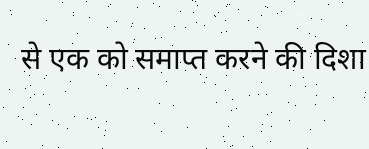से एक को समाप्त करने की दिशा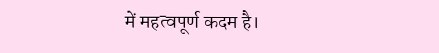में महत्वपूर्ण कदम है।